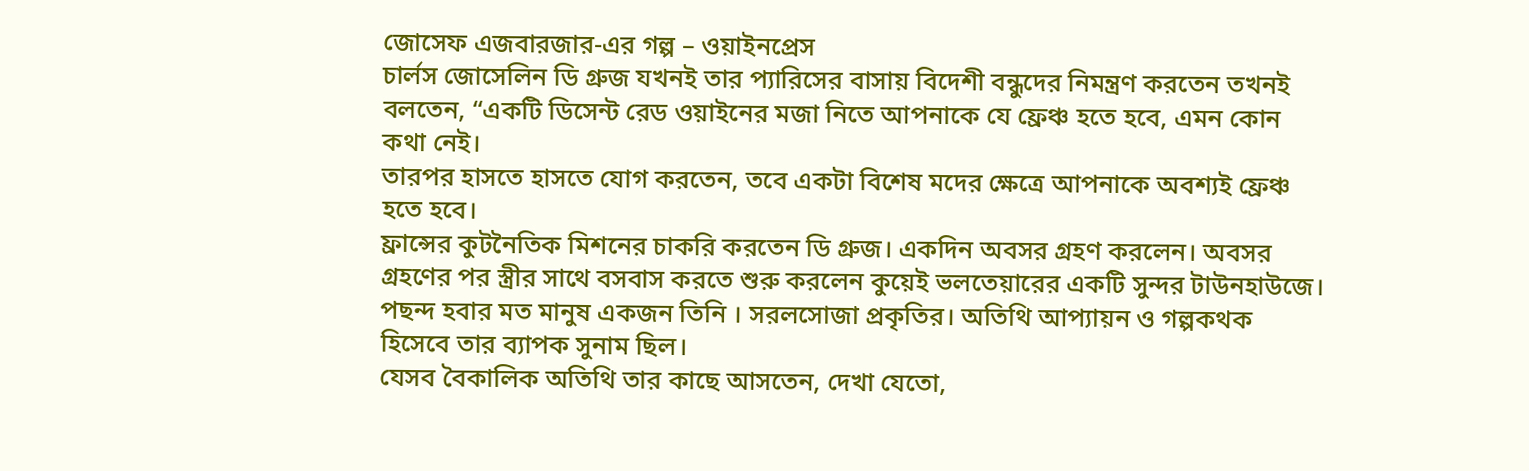জোসেফ এজবারজার-এর গল্প – ওয়াইনপ্রেস
চার্লস জোসেলিন ডি গ্রুজ যখনই তার প্যারিসের বাসায় বিদেশী বন্ধুদের নিমন্ত্রণ করতেন তখনই বলতেন, “একটি ডিসেন্ট রেড ওয়াইনের মজা নিতে আপনাকে যে ফ্রেঞ্চ হতে হবে, এমন কোন কথা নেই।
তারপর হাসতে হাসতে যোগ করতেন, তবে একটা বিশেষ মদের ক্ষেত্রে আপনাকে অবশ্যই ফ্রেঞ্চ হতে হবে।
ফ্রান্সের কুটনৈতিক মিশনের চাকরি করতেন ডি গ্রুজ। একদিন অবসর গ্রহণ করলেন। অবসর গ্রহণের পর স্ত্রীর সাথে বসবাস করতে শুরু করলেন কুয়েই ভলতেয়ারের একটি সুন্দর টাউনহাউজে।
পছন্দ হবার মত মানুষ একজন তিনি । সরলসোজা প্রকৃতির। অতিথি আপ্যায়ন ও গল্পকথক হিসেবে তার ব্যাপক সুনাম ছিল।
যেসব বৈকালিক অতিথি তার কাছে আসতেন, দেখা যেতো,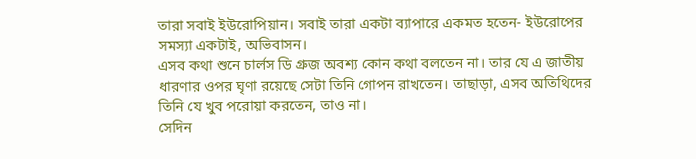তারা সবাই ইউরোপিয়ান। সবাই তারা একটা ব্যাপারে একমত হতেন- ইউরোপের সমস্যা একটাই, অভিবাসন।
এসব কথা শুনে চার্লস ডি গ্রুজ অবশ্য কোন কথা বলতেন না। তার যে এ জাতীয় ধারণার ওপর ঘৃণা রয়েছে সেটা তিনি গোপন রাখতেন। তাছাড়া, এসব অতিথিদের তিনি যে খুব পরোয়া করতেন, তাও না।
সেদিন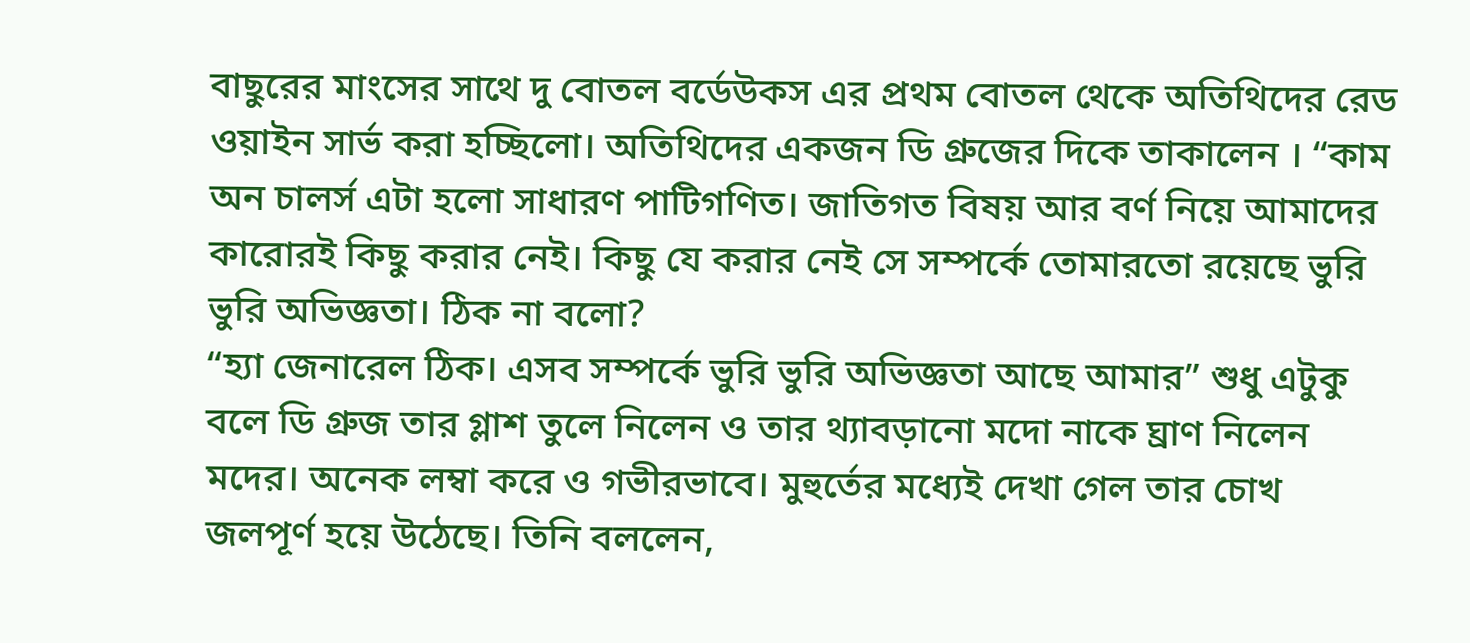বাছুরের মাংসের সাথে দু বোতল বর্ডেউকস এর প্রথম বোতল থেকে অতিথিদের রেড ওয়াইন সার্ভ করা হচ্ছিলো। অতিথিদের একজন ডি গ্রুজের দিকে তাকালেন । “কাম অন চালর্স এটা হলো সাধারণ পাটিগণিত। জাতিগত বিষয় আর বর্ণ নিয়ে আমাদের কারোরই কিছু করার নেই। কিছু যে করার নেই সে সম্পর্কে তোমারতো রয়েছে ভুরি ভুরি অভিজ্ঞতা। ঠিক না বলো?
“হ্যা জেনারেল ঠিক। এসব সম্পর্কে ভুরি ভুরি অভিজ্ঞতা আছে আমার” শুধু এটুকু বলে ডি গ্রুজ তার গ্লাশ তুলে নিলেন ও তার থ্যাবড়ানো মদো নাকে ঘ্রাণ নিলেন মদের। অনেক লম্বা করে ও গভীরভাবে। মুহুর্তের মধ্যেই দেখা গেল তার চোখ জলপূর্ণ হয়ে উঠেছে। তিনি বললেন,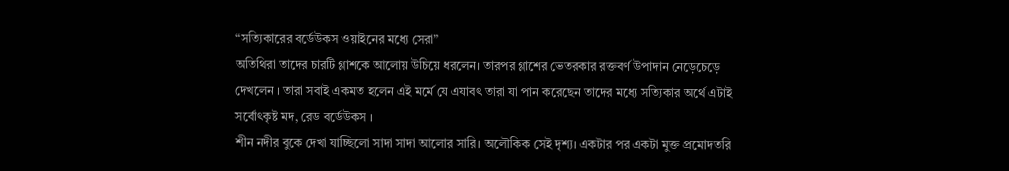“সত্যিকারের বর্ডেউকস ওয়াইনের মধ্যে সেরা”
অতিথিরা তাদের চারটি গ্লাশকে আলোয় উচিয়ে ধরলেন। তারপর গ্লাশের ভেতরকার রক্তবর্ণ উপাদান নেড়েচেড়ে দেখলেন । তারা সবাই একমত হলেন এই মর্মে যে এযাবৎ তারা যা পান করেছেন তাদের মধ্যে সত্যিকার অর্থে এটাই সর্বোৎকৃষ্ট মদ, রেড বর্ডেউকস ।
শীন নদীর বুকে দেখা যাচ্ছিলো সাদা সাদা আলোর সারি। অলৌকিক সেই দৃশ্য। একটার পর একটা মুক্ত প্রমোদতরি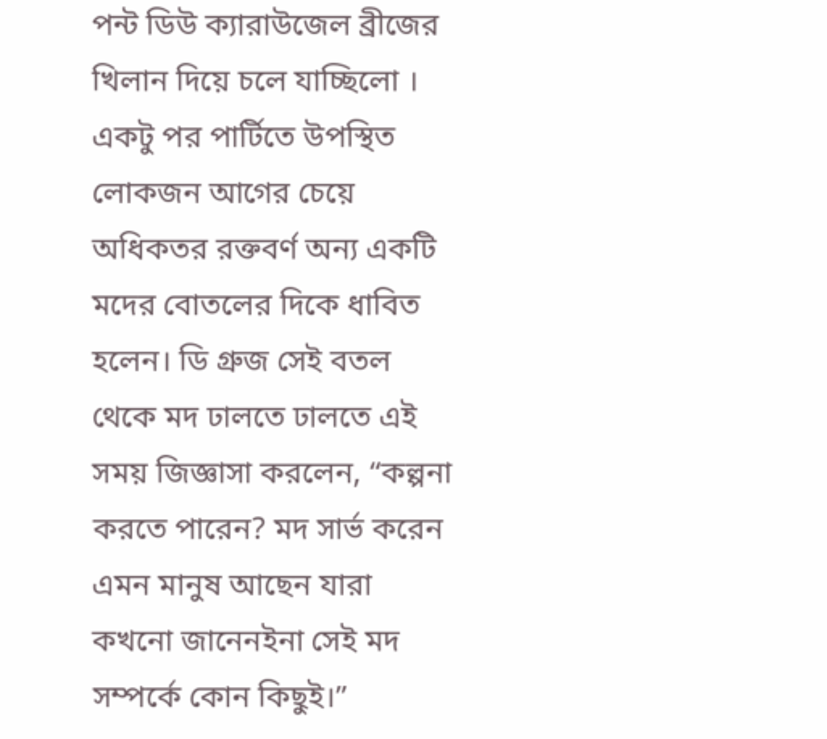পন্ট ডিউ ক্যারাউজেল ব্রীজের খিলান দিয়ে চলে যাচ্ছিলো ।
একটু পর পার্টিতে উপস্থিত লোকজন আগের চেয়ে অধিকতর রক্তবর্ণ অন্য একটি মদের বোতলের দিকে ধাবিত হলেন। ডি গ্রুজ সেই বতল থেকে মদ ঢালতে ঢালতে এই সময় জিজ্ঞাসা করলেন, “কল্পনা করতে পারেন? মদ সার্ভ করেন এমন মানুষ আছেন যারা কখনো জানেনইনা সেই মদ সম্পর্কে কোন কিছুই।”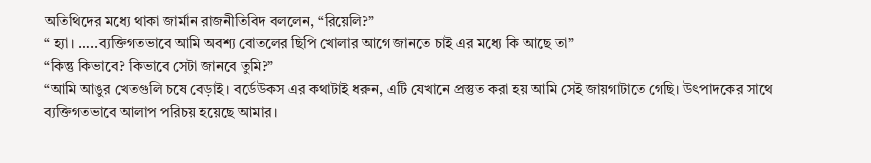অতিথিদের মধ্যে থাকা জার্মান রাজনীতিবিদ বললেন, “রিয়েলি?”
“ হ্যা। …..ব্যক্তিগতভাবে আমি অবশ্য বোতলের ছিপি খোলার আগে জানতে চাই এর মধ্যে কি আছে তা”
“কিন্তু কিভাবে? কিভাবে সেটা জানবে তুমি?”
“আমি আঙুর খেতগুলি চষে বেড়াই। বর্ডেউকস এর কথাটাই ধরুন, এটি যেখানে প্রস্তুত করা হয় আমি সেই জায়গাটাতে গেছি। উৎপাদকের সাথে ব্যক্তিগতভাবে আলাপ পরিচয় হয়েছে আমার।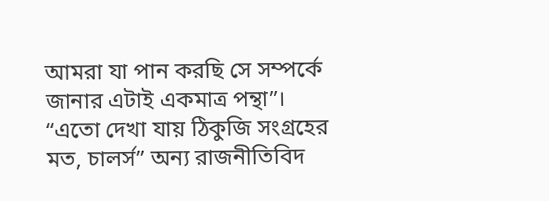আমরা যা পান করছি সে সম্পর্কে জানার এটাই একমাত্র পন্থা”।
“এতো দেখা যায় ঠিকুজি সংগ্রহের মত, চালর্স” অন্য রাজনীতিবিদ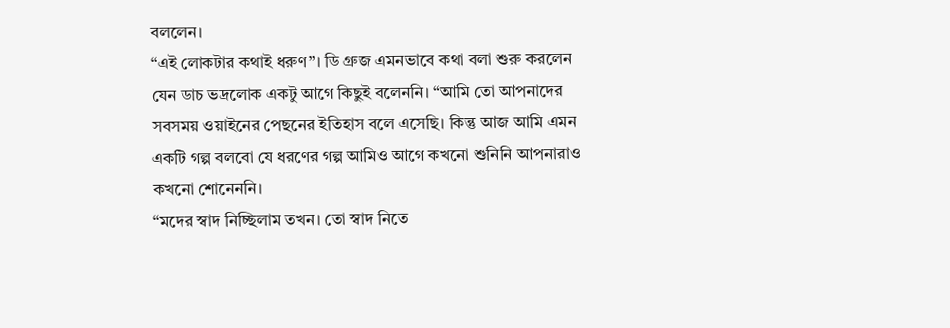বললেন।
“এই লোকটার কথাই ধরুণ”। ডি গ্রুজ এমনভাবে কথা বলা শুরু করলেন যেন ডাচ ভদ্রলোক একটু আগে কিছুই বলেননি। “আমি তো আপনাদের সবসময় ওয়াইনের পেছনের ইতিহাস বলে এসেছি। কিন্তু আজ আমি এমন একটি গল্প বলবো যে ধরণের গল্প আমিও আগে কখনো শুনিনি আপনারাও কখনো শোনেননি।
“মদের স্বাদ নিচ্ছিলাম তখন। তো স্বাদ নিতে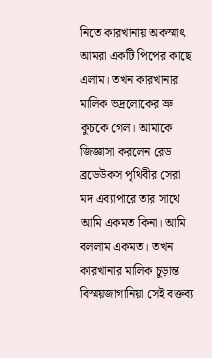নিতে কারখানায় অকস্মাৎ আমরা একটি পিপের কাছে এলাম। তখন কারখানার মালিক ভদ্রলোকের ভ্রু কুচকে গেল। আমাকে জিজ্ঞাসা করলেন রেড ব্রডেউকস পৃথিবীর সেরা মদ এব্যাপারে তার সাথে আমি একমত কিনা। আমি বললাম একমত। তখন কারখানার মালিক চুড়ান্ত বিস্ময়জাগানিয়া সেই বক্তব্য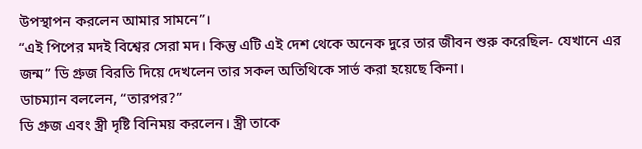উপস্থাপন করলেন আমার সামনে”।
“এই পিপের মদই বিশ্বের সেরা মদ। কিন্তু এটি এই দেশ থেকে অনেক দুরে তার জীবন শুরু করেছিল- যেখানে এর জন্ম” ডি গ্রুজ বিরতি দিয়ে দেখলেন তার সকল অতিথিকে সার্ভ করা হয়েছে কিনা।
ডাচম্যান বললেন, “তারপর?”
ডি গ্রুজ এবং স্ত্রী দৃষ্টি বিনিময় করলেন। স্ত্রী তাকে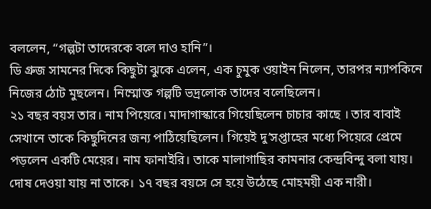বললেন, “গল্পটা তাদেরকে বলে দাও হানি”।
ডি গ্রুজ সামনের দিকে কিছুটা ঝুকে এলেন, এক চুমুক ওয়াইন নিলেন, তারপর ন্যাপকিনে নিজের ঠোট মুছলেন। নিম্মোক্ত গল্পটি ভদ্রলোক তাদের বলেছিলেন।
২১ বছর বয়স তার। নাম পিয়েরে। মাদাগাস্কারে গিয়েছিলেন চাচার কাছে । তার বাবাই সেখানে তাকে কিছুদিনের জন্য পাঠিয়েছিলেন। গিয়েই দু’সপ্তাহের মধ্যে পিয়েরে প্রেমে পড়লেন একটি মেয়ের। নাম ফানাইরি। তাকে মালাগাছির কামনার কেন্দ্রবিন্দু বলা যায়। দোষ দেওয়া যায় না তাকে। ১৭ বছর বয়সে সে হয়ে উঠেছে মোহময়ী এক নারী।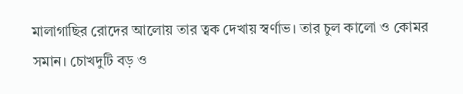মালাগাছির রোদের আলোয় তার ত্বক দেখায় স্বর্ণাভ। তার চুল কালো ও কোমর সমান। চোখদুটি বড় ও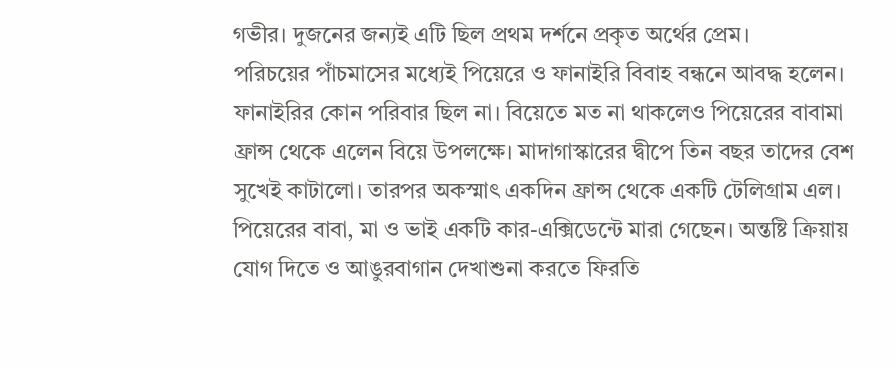গভীর। দুজনের জন্যই এটি ছিল প্রথম দর্শনে প্রকৃত অর্থের প্রেম।
পরিচয়ের পাঁচমাসের মধ্যেই পিয়েরে ও ফানাইরি বিবাহ বন্ধনে আবদ্ধ হলেন। ফানাইরির কোন পরিবার ছিল না। বিয়েতে মত না থাকলেও পিয়েরের বাবামা ফ্রান্স থেকে এলেন বিয়ে উপলক্ষে। মাদাগাস্কারের দ্বীপে তিন বছর তাদের বেশ সুখেই কাটালো। তারপর অকস্মাৎ একদিন ফ্রান্স থেকে একটি টেলিগ্রাম এল। পিয়েরের বাবা, মা ও ভাই একটি কার-এক্সিডেন্টে মারা গেছেন। অন্তষ্টি ক্রিয়ায় যোগ দিতে ও আঙুরবাগান দেখাশুনা করতে ফিরতি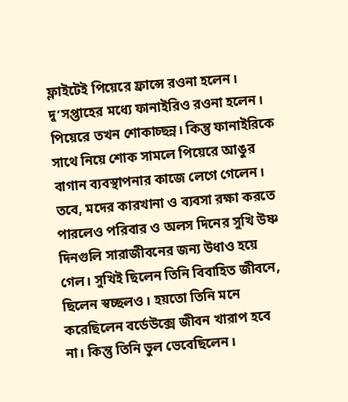ফ্লাইটেই পিয়েরে ফ্রান্সে রওনা হলেন। দু’সপ্তাহের মধ্যে ফানাইরিও রওনা হলেন। পিয়েরে তখন শোকাচ্ছন্ন। কিন্তু ফানাইরিকে সাথে নিয়ে শোক সামলে পিয়েরে আঙুর বাগান ব্যবস্থাপনার কাজে লেগে গেলেন। তবে, মদের কারখানা ও ব্যবসা রক্ষা করতে পারলেও পরিবার ও অলস দিনের সুখি উষ্ণ দিনগুলি সারাজীবনের জন্য উধাও হয়ে গেল। সুখিই ছিলেন তিনি বিবাহিত জীবনে, ছিলেন স্বচ্ছলও। হয়তো তিনি মনে করেছিলেন বর্ডেউক্সে জীবন খারাপ হবে না। কিন্তু তিনি ভুল ভেবেছিলেন।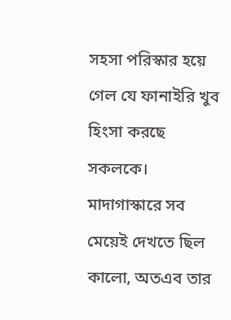সহসা পরিস্কার হয়ে গেল যে ফানাইরি খুব হিংসা করছে সকলকে। মাদাগাস্কারে সব মেয়েই দেখতে ছিল কালো, অতএব তার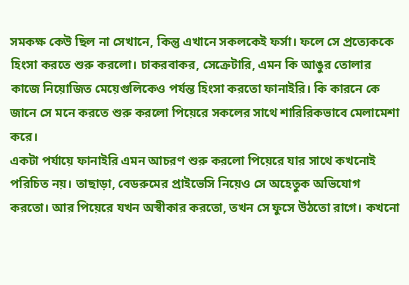সমকক্ষ কেউ ছিল না সেখানে, কিন্তু এখানে সকলকেই ফর্সা। ফলে সে প্রত্যেককে হিংসা করতে শুরু করলো। চাকরবাকর, সেক্রেটারি, এমন কি আঙুর তোলার কাজে নিয়োজিত মেয়েগুলিকেও পর্যন্ত হিংসা করতো ফানাইরি। কি কারনে কে জানে সে মনে করতে শুরু করলো পিয়েরে সকলের সাথে শারিরিকভাবে মেলামেশা করে।
একটা পর্যায়ে ফানাইরি এমন আচরণ শুরু করলো পিয়েরে যার সাথে কখনোই পরিচিত নয়। তাছাড়া, বেডরুমের প্রাইভেসি নিয়েও সে অহেতুক অভিযোগ করতো। আর পিয়েরে যখন অস্বীকার করতো, তখন সে ফুসে উঠতো রাগে। কখনো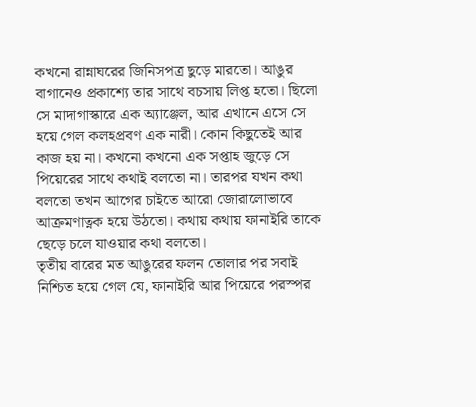কখনো রান্নাঘরের জিনিসপত্র ছুড়ে মারতো। আঙুর বাগানেও প্রকাশ্যে তার সাথে বচসায় লিপ্ত হতো। ছিলো সে মাদাগাস্কারে এক অ্যাঞ্জেল, আর এখানে এসে সে হয়ে গেল কলহপ্রবণ এক নারী। কোন কিছুতেই আর কাজ হয় না। কখনো কখনো এক সপ্তাহ জুড়ে সে পিয়েরের সাথে কথাই বলতো না। তারপর যখন কথা বলতো তখন আগের চাইতে আরো জোরালোভাবে আক্রমণাত্নক হয়ে উঠতো। কথায় কথায় ফানাইরি তাকে ছেড়ে চলে যাওয়ার কথা বলতো।
তৃতীয় বারের মত আঙুরের ফলন তোলার পর সবাই নিশ্চিত হয়ে গেল যে, ফানাইরি আর পিয়েরে পরস্পর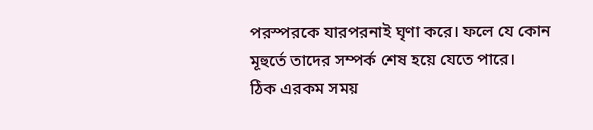পরস্পরকে যারপরনাই ঘৃণা করে। ফলে যে কোন মূহুর্তে তাদের সম্পর্ক শেষ হয়ে যেতে পারে।
ঠিক এরকম সময়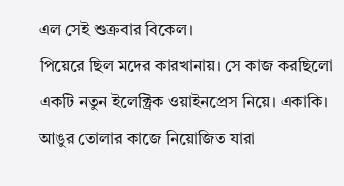এল সেই শুক্রবার বিকেল।
পিয়েরে ছিল মদের কারখানায়। সে কাজ করছিলো একটি নতুন ইলেক্ট্রিক ওয়াইনপ্রেস নিয়ে। একাকি। আঙুর তোলার কাজে নিয়োজিত যারা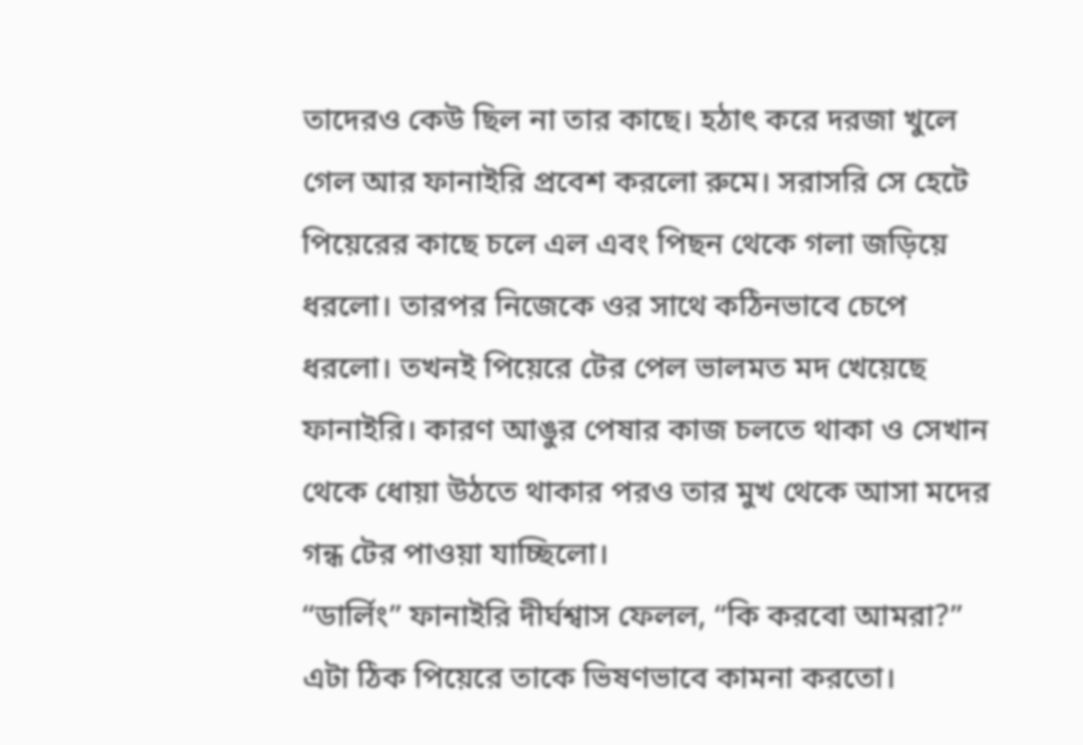তাদেরও কেউ ছিল না তার কাছে। হঠাৎ করে দরজা খুলে গেল আর ফানাইরি প্রবেশ করলো রুমে। সরাসরি সে হেটে পিয়েরের কাছে চলে এল এবং পিছন থেকে গলা জড়িয়ে ধরলো। তারপর নিজেকে ওর সাথে কঠিনভাবে চেপে ধরলো। তখনই পিয়েরে টের পেল ভালমত মদ খেয়েছে ফানাইরি। কারণ আঙুর পেষার কাজ চলতে থাকা ও সেখান থেকে ধোয়া উঠতে থাকার পরও তার মুখ থেকে আসা মদের গন্ধ টের পাওয়া যাচ্ছিলো।
“ডার্লিং” ফানাইরি দীর্ঘশ্বাস ফেলল, “কি করবো আমরা?”
এটা ঠিক পিয়েরে তাকে ভিষণভাবে কামনা করতো।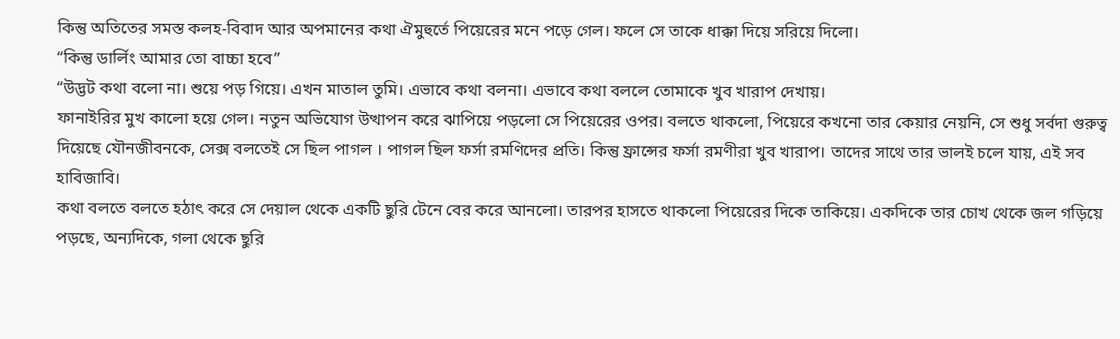কিন্তু অতিতের সমস্ত কলহ-বিবাদ আর অপমানের কথা ঐমুহুর্তে পিয়েরের মনে পড়ে গেল। ফলে সে তাকে ধাক্কা দিয়ে সরিয়ে দিলো।
“কিন্তু ডার্লিং আমার তো বাচ্চা হবে”
“উদ্ভট কথা বলো না। শুয়ে পড় গিয়ে। এখন মাতাল তুমি। এভাবে কথা বলনা। এভাবে কথা বললে তোমাকে খুব খারাপ দেখায়।
ফানাইরির মুখ কালো হয়ে গেল। নতুন অভিযোগ উত্থাপন করে ঝাপিয়ে পড়লো সে পিয়েরের ওপর। বলতে থাকলো, পিয়েরে কখনো তার কেয়ার নেয়নি, সে শুধু সর্বদা গুরুত্ব দিয়েছে যৌনজীবনকে, সেক্স বলতেই সে ছিল পাগল । পাগল ছিল ফর্সা রমণিদের প্রতি। কিন্তু ফ্রান্সের ফর্সা রমণীরা খুব খারাপ। তাদের সাথে তার ভালই চলে যায়, এই সব হাবিজাবি।
কথা বলতে বলতে হঠাৎ করে সে দেয়াল থেকে একটি ছুরি টেনে বের করে আনলো। তারপর হাসতে থাকলো পিয়েরের দিকে তাকিয়ে। একদিকে তার চোখ থেকে জল গড়িয়ে পড়ছে, অন্যদিকে, গলা থেকে ছুরি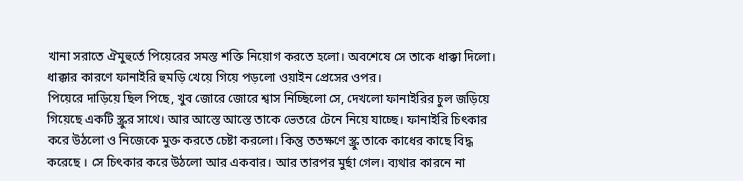খানা সরাতে ঐমুহুর্তে পিয়েরের সমস্ত শক্তি নিয়োগ করতে হলো। অবশেষে সে তাকে ধাক্কা দিলো। ধাক্কার কারণে ফানাইরি হুমড়ি খেয়ে গিয়ে পড়লো ওয়াইন প্রেসের ওপর।
পিয়েরে দাড়িয়ে ছিল পিছে, খুব জোরে জোরে শ্বাস নিচ্ছিলো সে, দেখলো ফানাইরির চুল জড়িয়ে গিয়েছে একটি স্ক্রুর সাথে। আর আস্তে আস্তে তাকে ভেতরে টেনে নিয়ে যাচ্ছে। ফানাইরি চিৎকার করে উঠলো ও নিজেকে মুক্ত করতে চেষ্টা করলো। কিন্তু ততক্ষণে স্ক্রু তাকে কাধের কাছে বিদ্ধ করেছে । সে চিৎকার করে উঠলো আর একবার। আর তারপর মুর্ছা গেল। ব্যথার কারনে না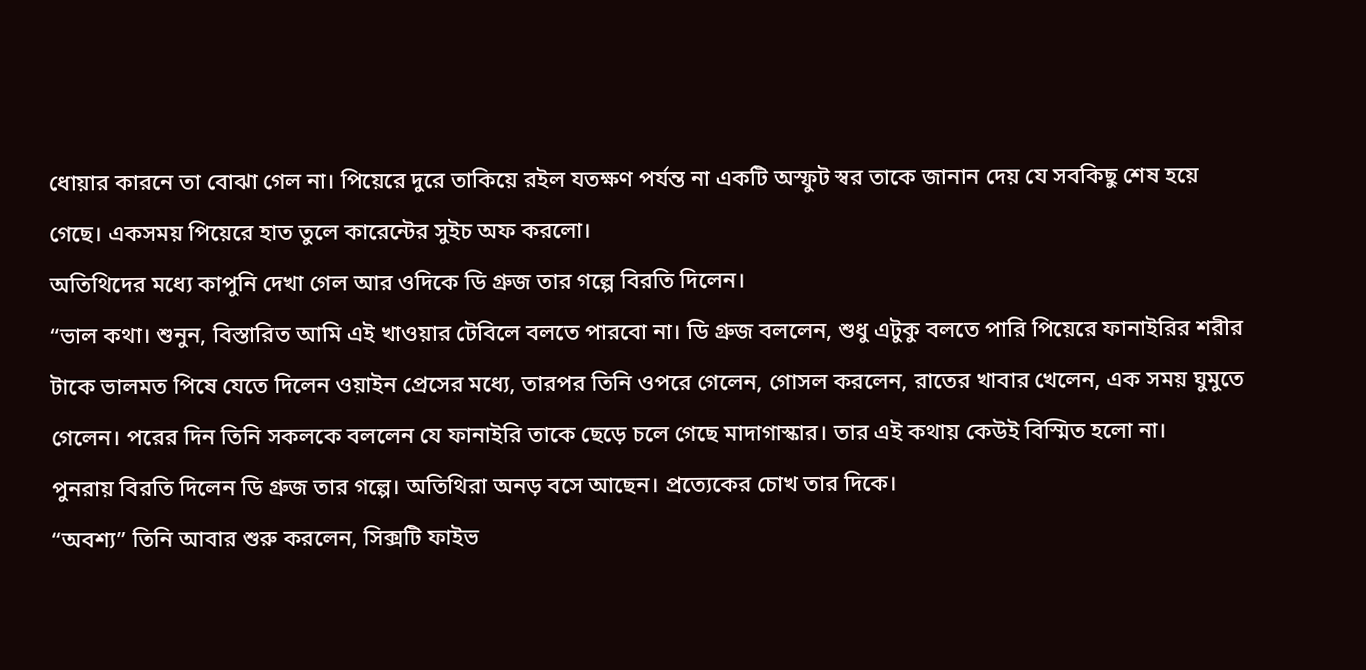ধোয়ার কারনে তা বোঝা গেল না। পিয়েরে দুরে তাকিয়ে রইল যতক্ষণ পর্যন্ত না একটি অস্ফুট স্বর তাকে জানান দেয় যে সবকিছু শেষ হয়ে গেছে। একসময় পিয়েরে হাত তুলে কারেন্টের সুইচ অফ করলো।
অতিথিদের মধ্যে কাপুনি দেখা গেল আর ওদিকে ডি গ্রুজ তার গল্পে বিরতি দিলেন।
“ভাল কথা। শুনুন, বিস্তারিত আমি এই খাওয়ার টেবিলে বলতে পারবো না। ডি গ্রুজ বললেন, শুধু এটুকু বলতে পারি পিয়েরে ফানাইরির শরীর টাকে ভালমত পিষে যেতে দিলেন ওয়াইন প্রেসের মধ্যে, তারপর তিনি ওপরে গেলেন, গোসল করলেন, রাতের খাবার খেলেন, এক সময় ঘুমুতে গেলেন। পরের দিন তিনি সকলকে বললেন যে ফানাইরি তাকে ছেড়ে চলে গেছে মাদাগাস্কার। তার এই কথায় কেউই বিস্মিত হলো না।
পুনরায় বিরতি দিলেন ডি গ্রুজ তার গল্পে। অতিথিরা অনড় বসে আছেন। প্রত্যেকের চোখ তার দিকে।
“অবশ্য” তিনি আবার শুরু করলেন, সিক্সটি ফাইভ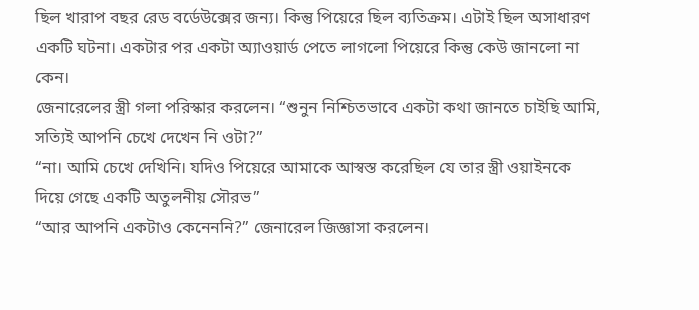ছিল খারাপ বছর রেড বর্ডেউক্সের জন্য। কিন্তু পিয়েরে ছিল ব্যতিক্রম। এটাই ছিল অসাধারণ একটি ঘটনা। একটার পর একটা অ্যাওয়ার্ড পেতে লাগলো পিয়েরে কিন্তু কেউ জানলো না কেন।
জেনারেলের স্ত্রী গলা পরিস্কার করলেন। “শুনুন নিশ্চিতভাবে একটা কথা জানতে চাইছি আমি, সত্যিই আপনি চেখে দেখেন নি ওটা?”
“না। আমি চেখে দেখিনি। যদিও পিয়েরে আমাকে আস্বস্ত করেছিল যে তার স্ত্রী ওয়াইনকে দিয়ে গেছে একটি অতুলনীয় সৌরভ”
“আর আপনি একটাও কেনেননি?” জেনারেল জিজ্ঞাসা করলেন।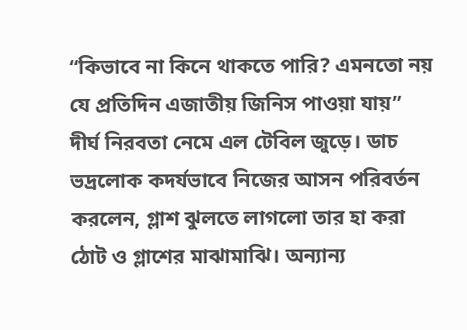“কিভাবে না কিনে থাকতে পারি? এমনতো নয় যে প্রতিদিন এজাতীয় জিনিস পাওয়া যায়”
দীর্ঘ নিরবতা নেমে এল টেবিল জুড়ে। ডাচ ভদ্রলোক কদর্যভাবে নিজের আসন পরিবর্তন করলেন, গ্লাশ ঝুলতে লাগলো তার হা করা ঠোট ও গ্লাশের মাঝামাঝি। অন্যান্য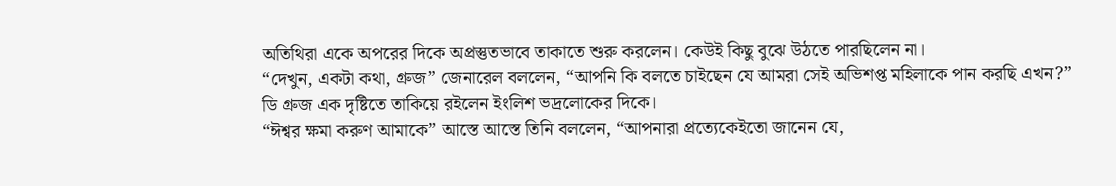অতিথিরা একে অপরের দিকে অপ্রস্তুতভাবে তাকাতে শুরু করলেন। কেউই কিছু বুঝে উঠতে পারছিলেন না।
“দেখুন, একটা কথা, গ্রুজ” জেনারেল বললেন, “আপনি কি বলতে চাইছেন যে আমরা সেই অভিশপ্ত মহিলাকে পান করছি এখন?”
ডি গ্রুজ এক দৃষ্টিতে তাকিয়ে রইলেন ইংলিশ ভদ্রলোকের দিকে।
“ঈশ্বর ক্ষমা করুণ আমাকে” আস্তে আস্তে তিনি বললেন, “আপনারা প্রত্যেকেইতো জানেন যে,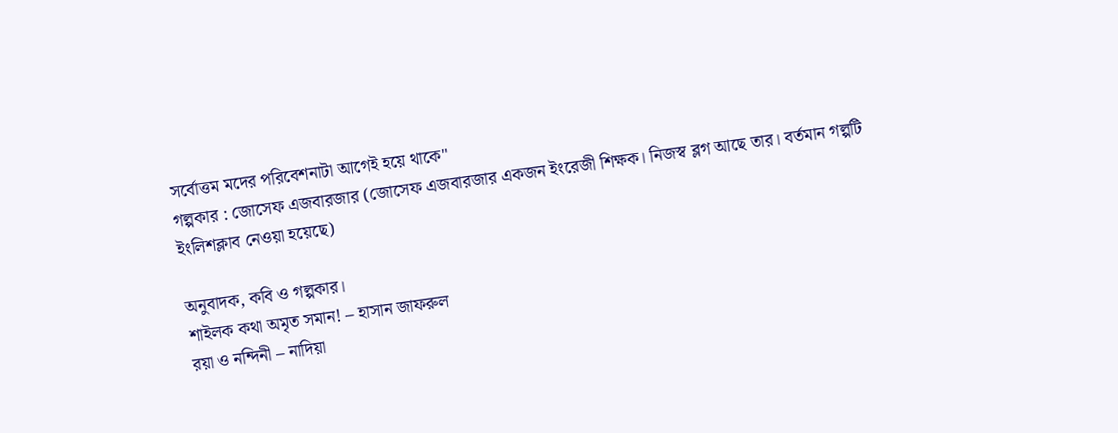সর্বোত্তম মদের পরিবেশনাটা আগেই হয়ে থাকে"
গল্পকার : জোসেফ এজবারজার (জোসেফ এজবারজার একজন ইংরেজী শিক্ষক। নিজস্ব ব্লগ আছে তার। বর্তমান গল্পটি ইংলিশক্লাব নেওয়া হয়েছে)

অনুবাদক, কবি ও গল্পকার।
শাইলক কথা অমৃত সমান! – হাসান জাফরুল
রয়া ও নন্দিনী – নাদিয়া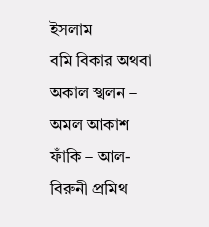ইসলাম
বমি বিকার অথবা অকাল স্খলন – অমল আকাশ
ফাঁকি – আল-বিরুনী প্রমিথ